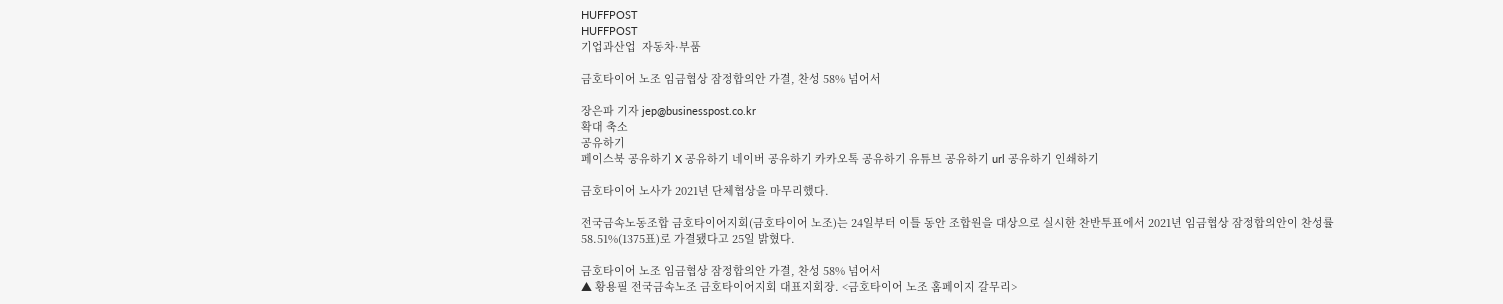HUFFPOST
HUFFPOST
기업과산업  자동차·부품

금호타이어 노조 임금협상 잠정합의안 가결, 찬성 58% 넘어서

장은파 기자 jep@businesspost.co.kr
확대 축소
공유하기
페이스북 공유하기 X 공유하기 네이버 공유하기 카카오톡 공유하기 유튜브 공유하기 url 공유하기 인쇄하기

금호타이어 노사가 2021년 단체협상을 마무리했다.

전국금속노동조합 금호타이어지회(금호타이어 노조)는 24일부터 이틀 동안 조합원을 대상으로 실시한 찬반투표에서 2021년 임금협상 잠정합의안이 찬성률 58.51%(1375표)로 가결됐다고 25일 밝혔다.

금호타이어 노조 임금협상 잠정합의안 가결, 찬성 58% 넘어서
▲ 황용필 전국금속노조 금호타이어지회 대표지회장. <금호타이어 노조 홈페이지 갈무리>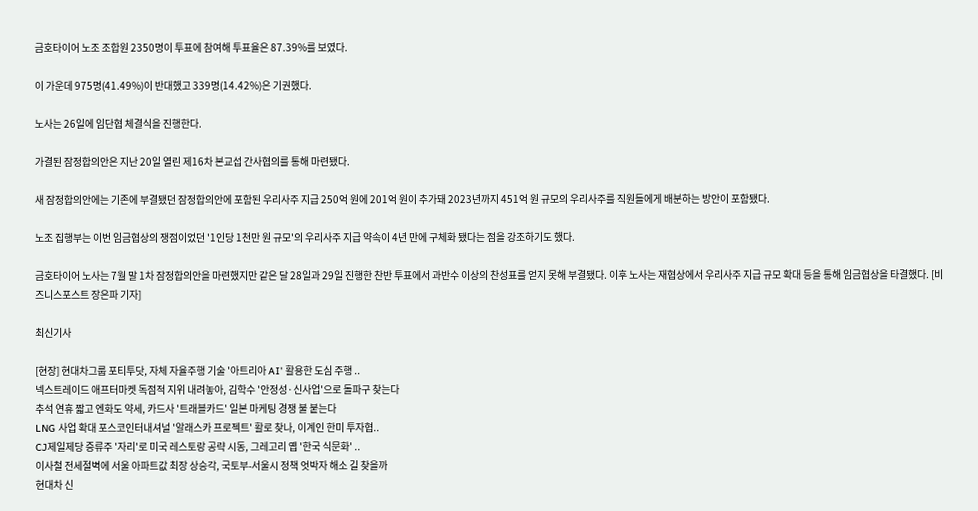금호타이어 노조 조합원 2350명이 투표에 참여해 투표율은 87.39%를 보였다.

이 가운데 975명(41.49%)이 반대했고 339명(14.42%)은 기권했다.

노사는 26일에 임단협 체결식을 진행한다.

가결된 잠정합의안은 지난 20일 열린 제16차 본교섭 간사협의를 통해 마련됐다.

새 잠정합의안에는 기존에 부결됐던 잠정합의안에 포함된 우리사주 지급 250억 원에 201억 원이 추가돼 2023년까지 451억 원 규모의 우리사주를 직원들에게 배분하는 방안이 포함됐다.

노조 집행부는 이번 임금협상의 쟁점이었던 '1인당 1천만 원 규모'의 우리사주 지급 약속이 4년 만에 구체화 됐다는 점을 강조하기도 했다.

금호타이어 노사는 7월 말 1차 잠정합의안을 마련했지만 같은 달 28일과 29일 진행한 찬반 투표에서 과반수 이상의 찬성표를 얻지 못해 부결됐다. 이후 노사는 재협상에서 우리사주 지급 규모 확대 등을 통해 임금협상을 타결했다. [비즈니스포스트 장은파 기자]

최신기사

[현장] 현대차그룹 포티투닷, 자체 자율주행 기술 '아트리아 AI' 활용한 도심 주행 ..
넥스트레이드 애프터마켓 독점적 지위 내려놓아, 김학수 '안정성·신사업'으로 돌파구 찾는다
추석 연휴 짧고 엔화도 약세, 카드사 '트래블카드' 일본 마케팅 경쟁 불 붙는다
LNG 사업 확대 포스코인터내셔널 '알래스카 프로젝트' 활로 찾나, 이계인 한미 투자협..
CJ제일제당 증류주 '자리'로 미국 레스토랑 공략 시동, 그레고리 옙 '한국 식문화' ..
이사철 전세절벽에 서울 아파트값 최장 상승각, 국토부-서울시 정책 엇박자 해소 길 찾을까
현대차 신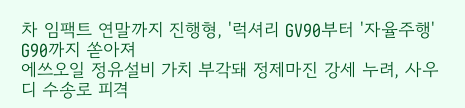차 임팩트 연말까지 진행형, '럭셔리 GV90부터 '자율주행' G90까지 쏟아져
에쓰오일 정유설비 가치 부각돼 정제마진 강세 누려, 사우디 수송로 피격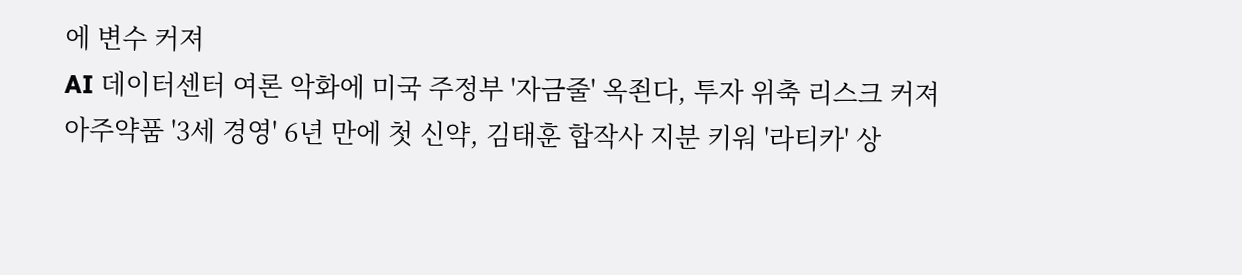에 변수 커져
AI 데이터센터 여론 악화에 미국 주정부 '자금줄' 옥죈다, 투자 위축 리스크 커져
아주약품 '3세 경영' 6년 만에 첫 신약, 김태훈 합작사 지분 키워 '라티카' 상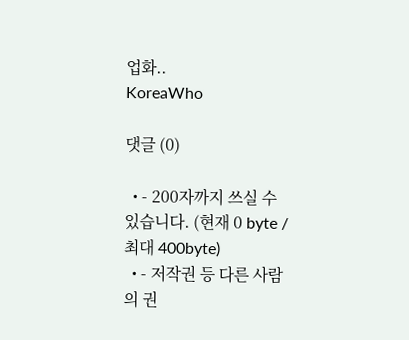업화..
KoreaWho

댓글 (0)

  • - 200자까지 쓰실 수 있습니다. (현재 0 byte / 최대 400byte)
  • - 저작권 등 다른 사람의 권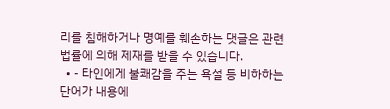리를 침해하거나 명예를 훼손하는 댓글은 관련 법률에 의해 제재를 받을 수 있습니다.
  • - 타인에게 불쾌감을 주는 욕설 등 비하하는 단어가 내용에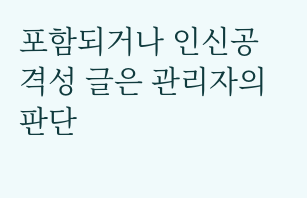포함되거나 인신공격성 글은 관리자의 판단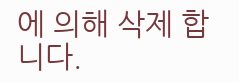에 의해 삭제 합니다.